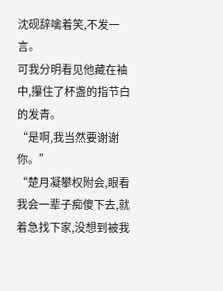沈砚辞噙着笑,不发一言。
可我分明看见他藏在袖中,攥住了杯盏的指节白的发青。
“是啊,我当然要谢谢你。”
“楚月凝攀权附会,眼看我会一辈子痴傻下去,就着急找下家,没想到被我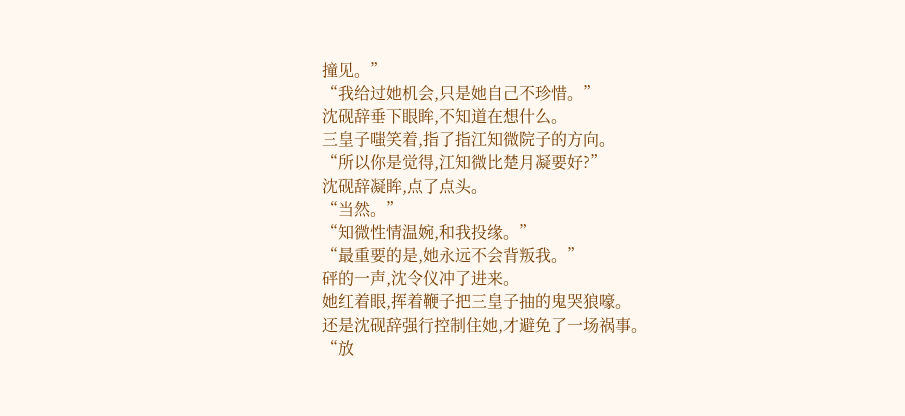撞见。”
“我给过她机会,只是她自己不珍惜。”
沈砚辞垂下眼眸,不知道在想什么。
三皇子嗤笑着,指了指江知微院子的方向。
“所以你是觉得,江知微比楚月凝要好?”
沈砚辞凝眸,点了点头。
“当然。”
“知微性情温婉,和我投缘。”
“最重要的是,她永远不会背叛我。”
砰的一声,沈令仪冲了进来。
她红着眼,挥着鞭子把三皇子抽的鬼哭狼嚎。
还是沈砚辞强行控制住她,才避免了一场祸事。
“放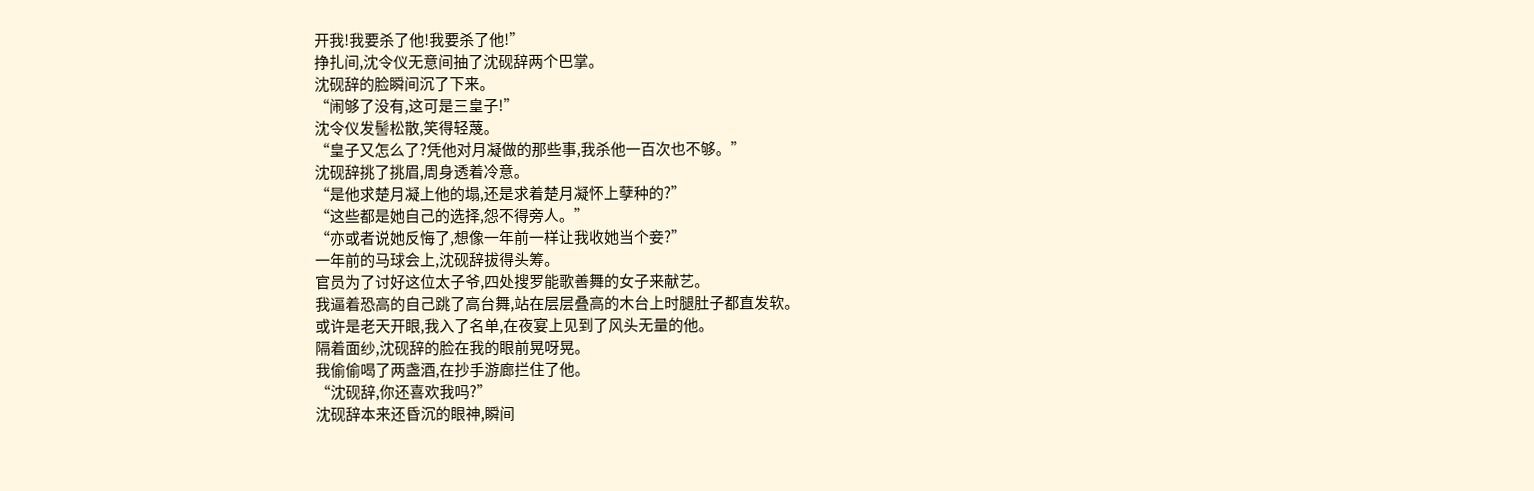开我!我要杀了他!我要杀了他!”
挣扎间,沈令仪无意间抽了沈砚辞两个巴掌。
沈砚辞的脸瞬间沉了下来。
“闹够了没有,这可是三皇子!”
沈令仪发髻松散,笑得轻蔑。
“皇子又怎么了?凭他对月凝做的那些事,我杀他一百次也不够。”
沈砚辞挑了挑眉,周身透着冷意。
“是他求楚月凝上他的塌,还是求着楚月凝怀上孽种的?”
“这些都是她自己的选择,怨不得旁人。”
“亦或者说她反悔了,想像一年前一样让我收她当个妾?”
一年前的马球会上,沈砚辞拔得头筹。
官员为了讨好这位太子爷,四处搜罗能歌善舞的女子来献艺。
我逼着恐高的自己跳了高台舞,站在层层叠高的木台上时腿肚子都直发软。
或许是老天开眼,我入了名单,在夜宴上见到了风头无量的他。
隔着面纱,沈砚辞的脸在我的眼前晃呀晃。
我偷偷喝了两盏酒,在抄手游廊拦住了他。
“沈砚辞,你还喜欢我吗?”
沈砚辞本来还昏沉的眼神,瞬间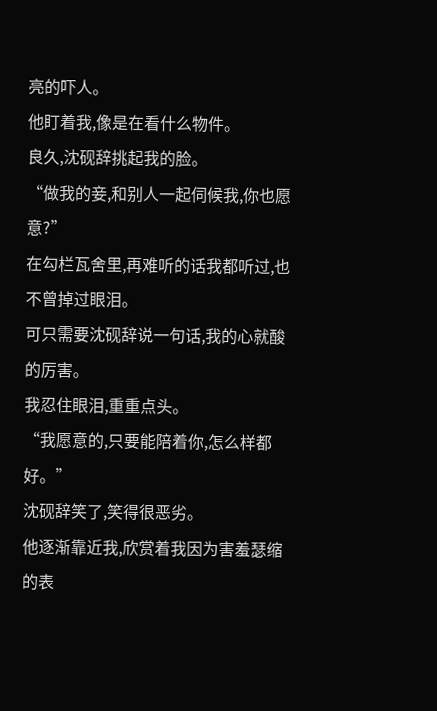亮的吓人。
他盯着我,像是在看什么物件。
良久,沈砚辞挑起我的脸。
“做我的妾,和别人一起伺候我,你也愿意?”
在勾栏瓦舍里,再难听的话我都听过,也不曾掉过眼泪。
可只需要沈砚辞说一句话,我的心就酸的厉害。
我忍住眼泪,重重点头。
“我愿意的,只要能陪着你,怎么样都好。”
沈砚辞笑了,笑得很恶劣。
他逐渐靠近我,欣赏着我因为害羞瑟缩的表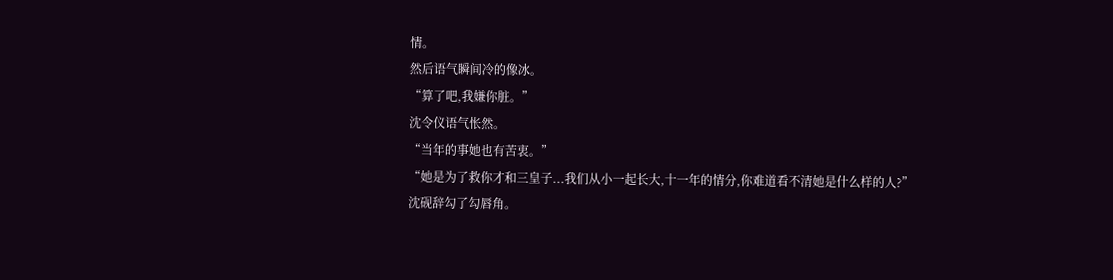情。
然后语气瞬间冷的像冰。
“算了吧,我嫌你脏。”
沈令仪语气怅然。
“当年的事她也有苦衷。”
“她是为了救你才和三皇子...我们从小一起长大,十一年的情分,你难道看不清她是什么样的人?”
沈砚辞勾了勾唇角。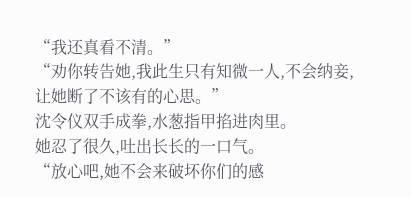“我还真看不清。”
“劝你转告她,我此生只有知微一人,不会纳妾,让她断了不该有的心思。”
沈令仪双手成拳,水葱指甲掐进肉里。
她忍了很久,吐出长长的一口气。
“放心吧,她不会来破坏你们的感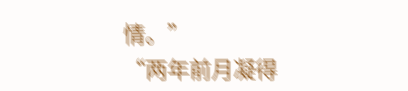情。”
“两年前月凝得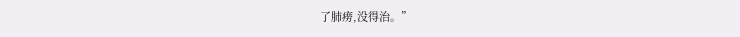了肺痨,没得治。”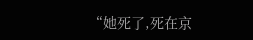“她死了,死在京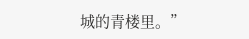城的青楼里。”